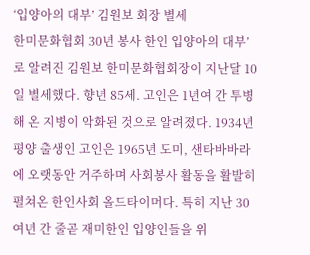‘입양아의 대부’ 김원보 회장 별세
한미문화협회 30년 봉사 한인 입양아의 대부’로 알려진 김원보 한미문화협회장이 지난달 10일 별세했다. 향년 85세. 고인은 1년여 간 투병해 온 지병이 악화된 것으로 알려졌다. 1934년 평양 출생인 고인은 1965년 도미, 샌타바바라에 오랫동안 거주하며 사회봉사 활동을 활발히 펼쳐온 한인사회 올드타이머다. 특히 지난 30여년 간 줄곧 재미한인 입양인들을 위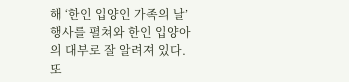해 ‘한인 입양인 가족의 날’ 행사를 펼쳐와 한인 입양아의 대부로 잘 알려져 있다. 또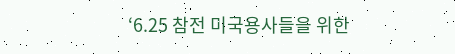‘6.25 참전 미국용사들을 위한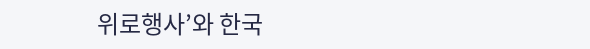위로행사’와 한국